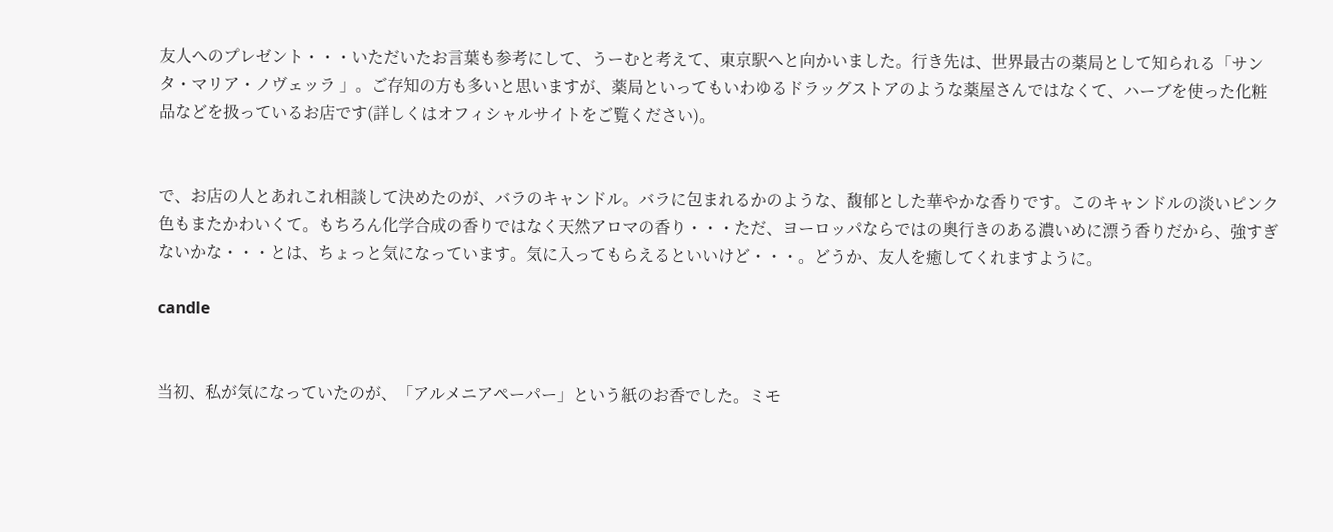友人へのプレゼント・・・いただいたお言葉も参考にして、うーむと考えて、東京駅へと向かいました。行き先は、世界最古の薬局として知られる「サンタ・マリア・ノヴェッラ 」。ご存知の方も多いと思いますが、薬局といってもいわゆるドラッグストアのような薬屋さんではなくて、ハーブを使った化粧品などを扱っているお店です(詳しくはオフィシャルサイトをご覧ください)。


で、お店の人とあれこれ相談して決めたのが、バラのキャンドル。バラに包まれるかのような、馥郁とした華やかな香りです。このキャンドルの淡いピンク色もまたかわいくて。もちろん化学合成の香りではなく天然アロマの香り・・・ただ、ヨーロッパならではの奥行きのある濃いめに漂う香りだから、強すぎないかな・・・とは、ちょっと気になっています。気に入ってもらえるといいけど・・・。どうか、友人を癒してくれますように。

candle


当初、私が気になっていたのが、「アルメニアペーパー」という紙のお香でした。ミモ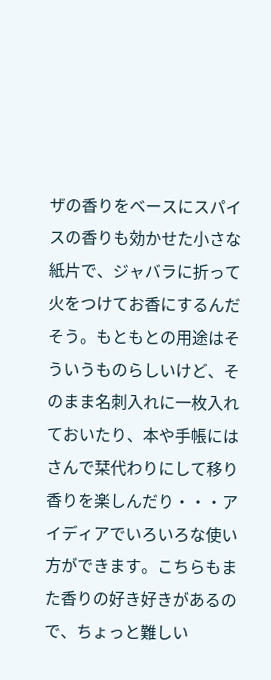ザの香りをベースにスパイスの香りも効かせた小さな紙片で、ジャバラに折って火をつけてお香にするんだそう。もともとの用途はそういうものらしいけど、そのまま名刺入れに一枚入れておいたり、本や手帳にはさんで栞代わりにして移り香りを楽しんだり・・・アイディアでいろいろな使い方ができます。こちらもまた香りの好き好きがあるので、ちょっと難しい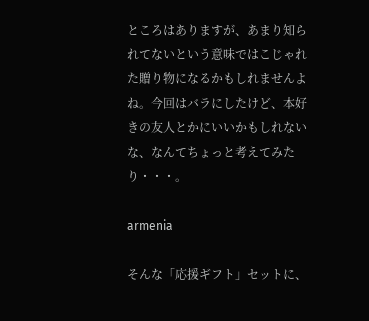ところはありますが、あまり知られてないという意味ではこじゃれた贈り物になるかもしれませんよね。今回はバラにしたけど、本好きの友人とかにいいかもしれないな、なんてちょっと考えてみたり・・・。

armenia

そんな「応援ギフト」セットに、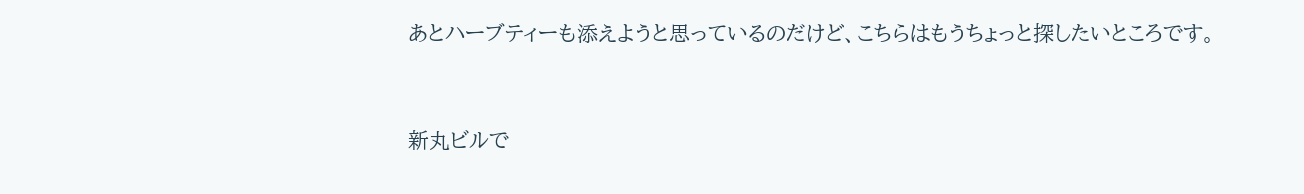あとハーブティーも添えようと思っているのだけど、こちらはもうちょっと探したいところです。


新丸ビルで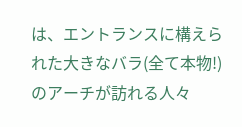は、エントランスに構えられた大きなバラ(全て本物!)のアーチが訪れる人々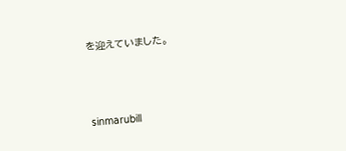を迎えていました。



sinmarubill